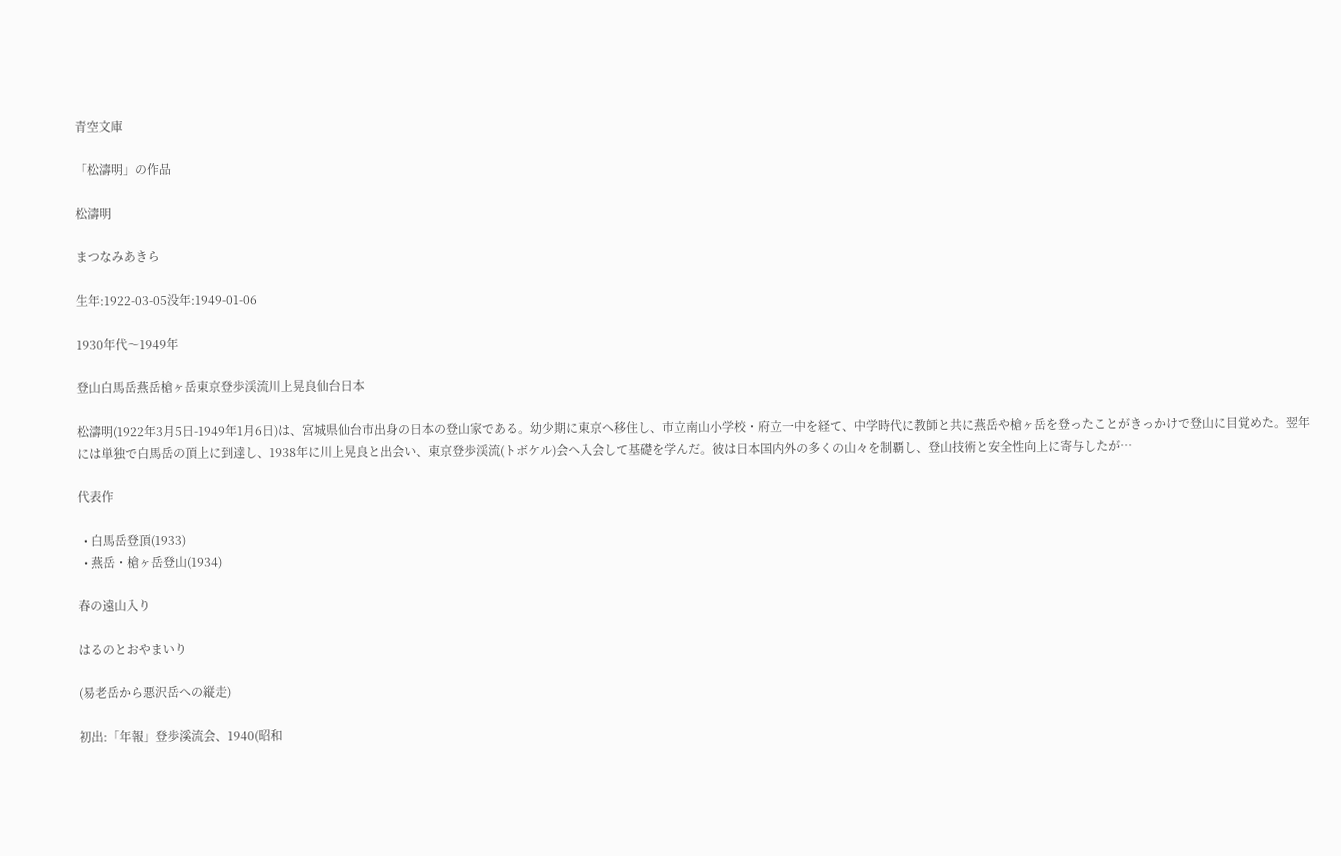青空文庫

「松濤明」の作品

松濤明

まつなみあきら

生年:1922-03-05没年:1949-01-06

1930年代〜1949年

登山白馬岳燕岳槍ヶ岳東京登歩渓流川上晃良仙台日本

松濤明(1922年3月5日-1949年1月6日)は、宮城県仙台市出身の日本の登山家である。幼少期に東京へ移住し、市立南山小学校・府立一中を経て、中学時代に教師と共に燕岳や槍ヶ岳を登ったことがきっかけで登山に目覚めた。翌年には単独で白馬岳の頂上に到達し、1938年に川上晃良と出会い、東京登歩渓流(トボケル)会へ入会して基礎を学んだ。彼は日本国内外の多くの山々を制覇し、登山技術と安全性向上に寄与したが…

代表作

  • 白馬岳登頂(1933)
  • 燕岳・槍ヶ岳登山(1934)

春の遠山入り

はるのとおやまいり

(易老岳から悪沢岳への縦走)

初出:「年報」登歩溪流会、1940(昭和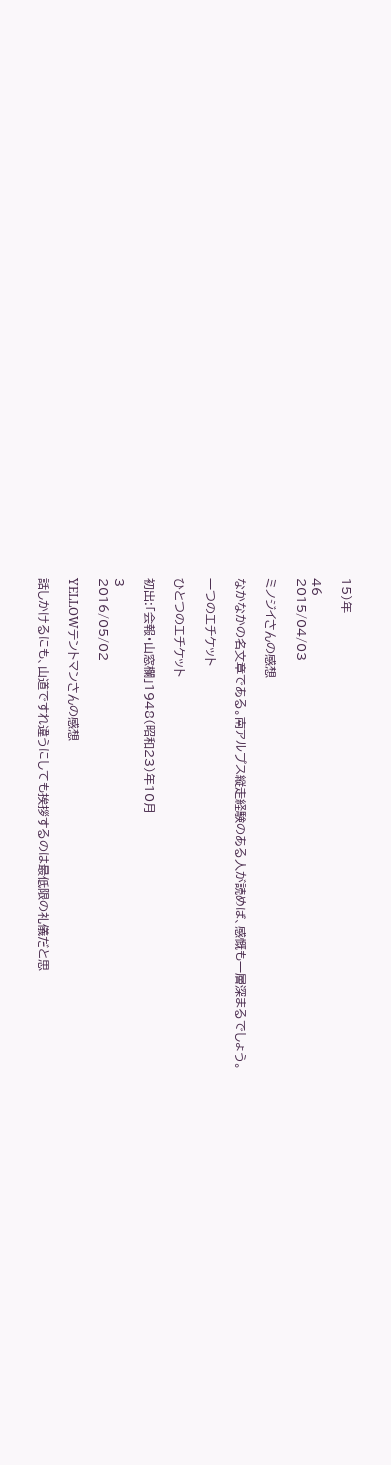15)年

46
2015/04/03

ミノジイさんの感想

なかなかの名文章である。南アルプス縦走経験のある人が読めば、感慨も一層深まるでしょう。

一つのエチケット

ひとつのエチケット

初出:「会報・山窓欄」1948(昭和23)年10月

3
2016/05/02

YELLOWテントマンさんの感想

話しかけるにも、山道ですれ違うにしても挨拶するのは最低限の礼儀だと思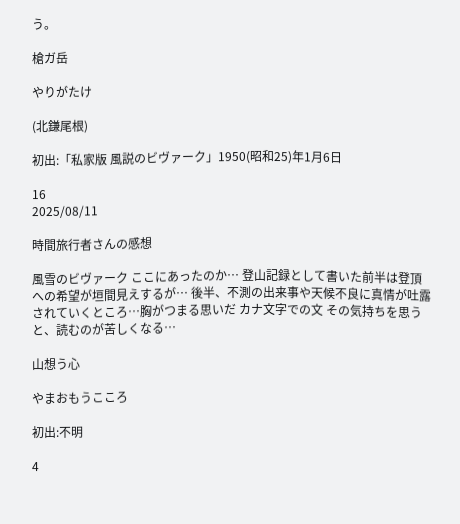う。

槍ガ岳

やりがたけ

(北鎌尾根)

初出:「私家版 風説のビヴァーク」1950(昭和25)年1月6日

16
2025/08/11

時間旅行者さんの感想

風雪のビヴァーク ここにあったのか… 登山記録として書いた前半は登頂への希望が垣間見えするが… 後半、不測の出来事や天候不良に真情が吐露されていくところ…胸がつまる思いだ カナ文字での文 その気持ちを思うと、読むのが苦しくなる…

山想う心

やまおもうこころ

初出:不明

4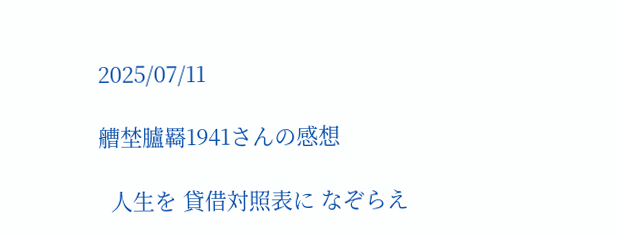2025/07/11

艚埜臚羇1941さんの感想

  人生を 貸借対照表に なぞらえ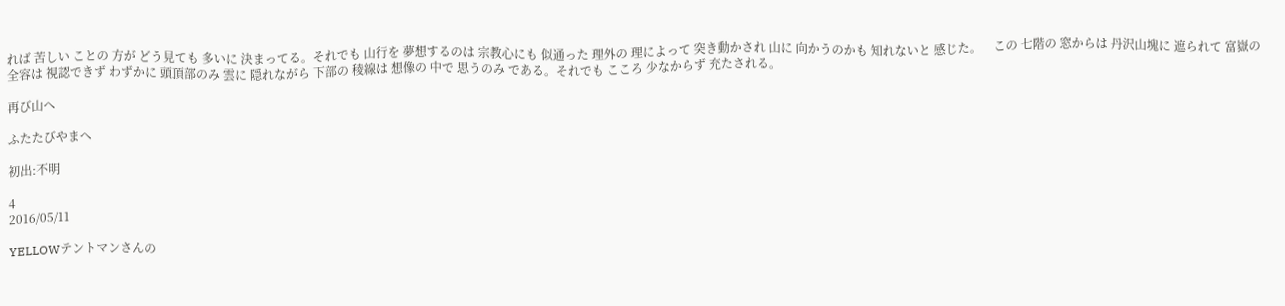れば 苦しい ことの 方が どう見ても 多いに 決まってる。それでも 山行を 夢想するのは 宗教心にも 似通った 理外の 理によって 突き動かされ 山に 向かうのかも 知れないと 感じた。    この 七階の 窓からは 丹沢山塊に 遮られて 富嶽の 全容は 視認できず わずかに 頭頂部のみ 雲に 隠れながら 下部の 稜線は 想像の 中で 思うのみ である。それでも こころ 少なからず 充たされる。

再び山へ

ふたたびやまへ

初出:不明

4
2016/05/11

YELLOWテントマンさんの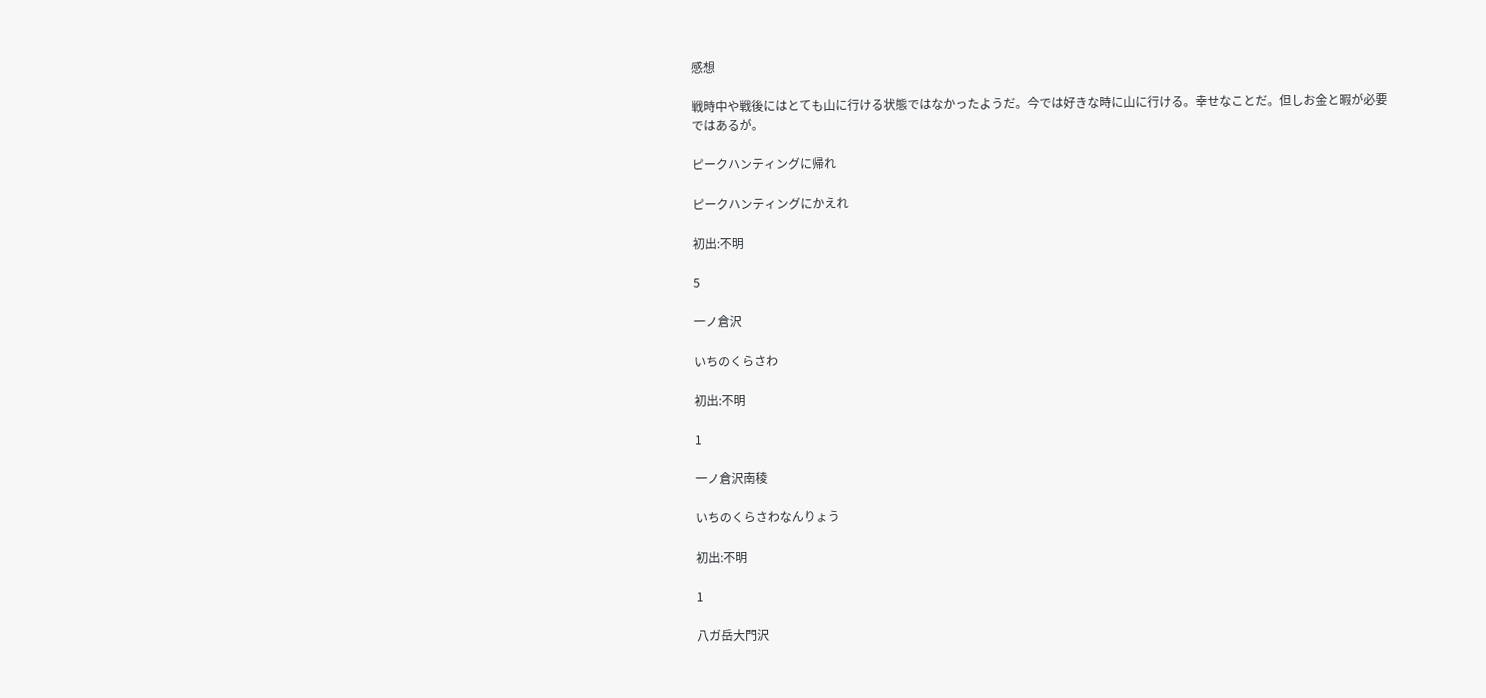感想

戦時中や戦後にはとても山に行ける状態ではなかったようだ。今では好きな時に山に行ける。幸せなことだ。但しお金と暇が必要ではあるが。

ピークハンティングに帰れ

ピークハンティングにかえれ

初出:不明

5

一ノ倉沢

いちのくらさわ

初出:不明

1

一ノ倉沢南稜

いちのくらさわなんりょう

初出:不明

1

八ガ岳大門沢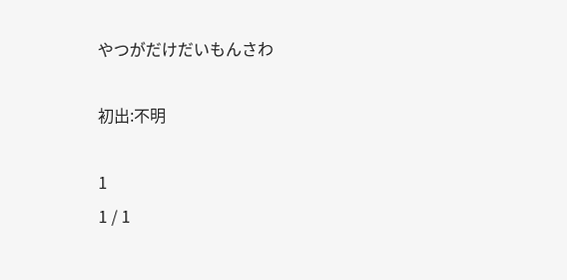やつがだけだいもんさわ

初出:不明

1
1 / 1